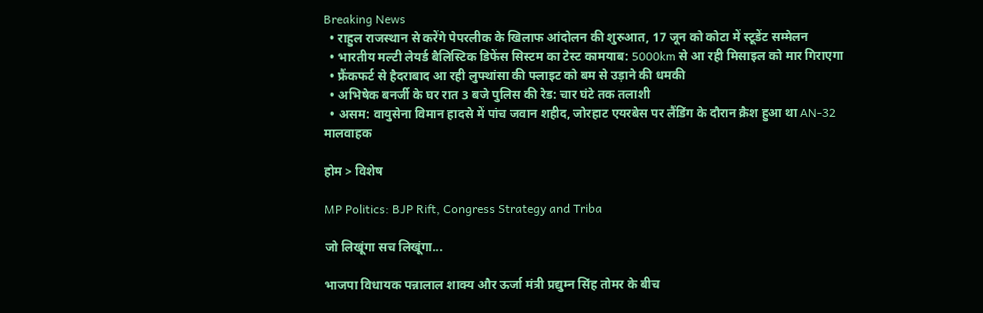Breaking News
  • राहुल राजस्थान से करेंगे पेपरलीक के खिलाफ आंदोलन की शुरुआत, 17 जून को कोटा में स्टूडेंट सम्मेलन
  • भारतीय मल्टी लेयर्ड बैलिस्टिक डिफेंस सिस्टम का टेस्ट कामयाब: 5000km से आ रही मिसाइल को मार गिराएगा
  • फ्रैंकफर्ट से हैदराबाद आ रही लुफ्थांसा की फ्लाइट को बम से उड़ाने की धमकी
  • अभिषेक बनर्जी के घर रात 3 बजे पुलिस की रेड: चार घंटे तक तलाशी
  • असम: वायुसेना विमान हादसे में पांच जवान शहीद, जोरहाट एयरबेस पर लैंडिंग के दौरान क्रैश हुआ था AN-32 मालवाहक

होम > विशेष

MP Politics: BJP Rift, Congress Strategy and Triba

जो लिखूंगा सच लिखूंगा...

भाजपा विधायक पन्नालाल शाक्य और ऊर्जा मंत्री प्रद्युम्न सिंह तोमर के बीच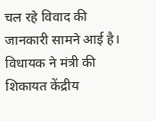चल रहे विवाद की जानकारी सामने आई है। विधायक ने मंत्री की शिकायत केंद्रीय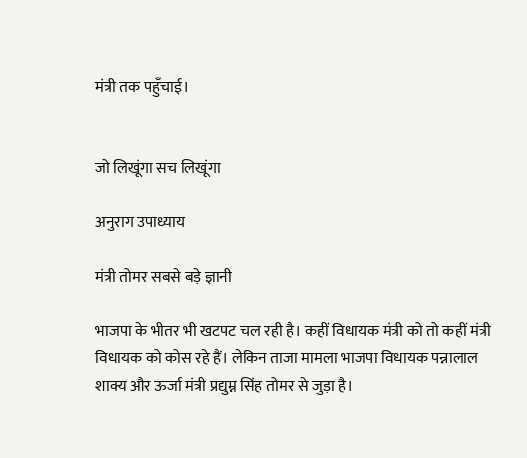मंत्री तक पहुँचाई।


जो लिखूंगा सच लिखूंगा

अनुराग उपाध्याय

मंत्री तोमर सबसे बड़े ज्ञानी

भाजपा के भीतर भी खटपट चल रही है। कहीं विधायक मंत्री को तो कहीं मंत्री विधायक को कोस रहे हैं। लेकिन ताजा मामला भाजपा विधायक पन्नालाल शाक्य और ऊर्जा मंत्री प्रद्युम्न सिंह तोमर से जुड़ा है।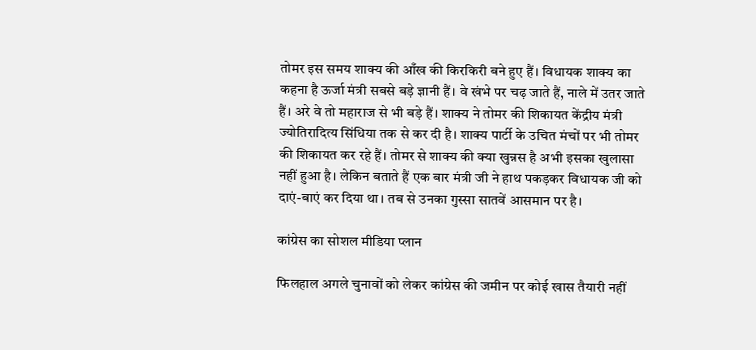तोमर इस समय शाक्य की आँख की किरकिरी बने हुए हैं। विधायक शाक्य का कहना है ऊर्जा मंत्री सबसे बड़े ज्ञानी हैं। वे खंभे पर चढ़ जाते हैं, नाले में उतर जाते हैं। अरे वे तो महाराज से भी बड़े हैं। शाक्य ने तोमर की शिकायत केंद्रीय मंत्री ज्योतिरादित्य सिंधिया तक से कर दी है। शाक्य पार्टी के उचित मंचों पर भी तोमर की शिकायत कर रहे हैं। तोमर से शाक्य की क्या खुन्नस है अभी इसका खुलासा नहीं हुआ है। लेकिन बताते हैं एक बार मंत्री जी ने हाथ पकड़कर विधायक जी को दाएं-बाएं कर दिया था। तब से उनका गुस्सा सातवें आसमान पर है।

कांग्रेस का सोशल मीडिया प्लान

फिलहाल अगले चुनावों को लेकर कांग्रेस की जमीन पर कोई खास तैयारी नहीं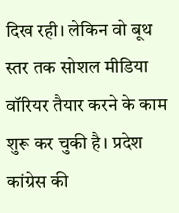दिख रही। लेकिन वो बूथ स्तर तक सोशल मीडिया वॉरियर तैयार करने के काम शुरू कर चुकी है। प्रदेश कांग्रेस की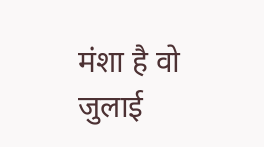मंशा है वो जुलाई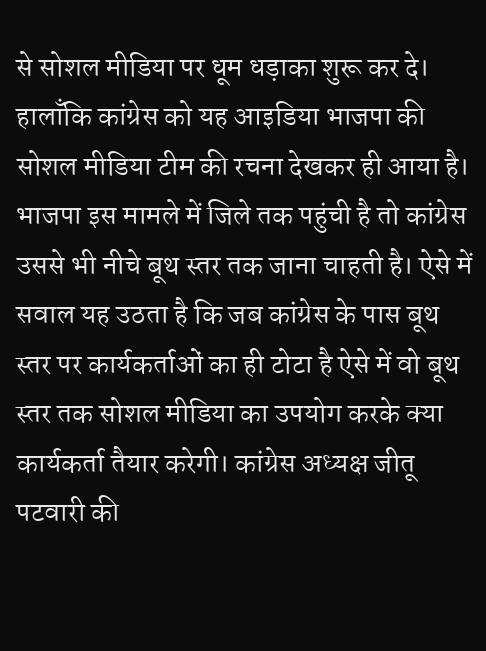से सोशल मीडिया पर धूम धड़ाका शुरू कर दे। हालाँकि कांग्रेस को यह आइडिया भाजपा की सोशल मीडिया टीम की रचना देखकर ही आया है। भाजपा इस मामले में जिले तक पहुंची है तो कांग्रेस उससे भी नीचे बूथ स्तर तक जाना चाहती है। ऐसे में सवाल यह उठता है कि जब कांग्रेस के पास बूथ स्तर पर कार्यकर्ताओं का ही टोटा है ऐसे में वो बूथ स्तर तक सोशल मीडिया का उपयोग करके क्या कार्यकर्ता तैयार करेगी। कांग्रेस अध्यक्ष जीतू पटवारी की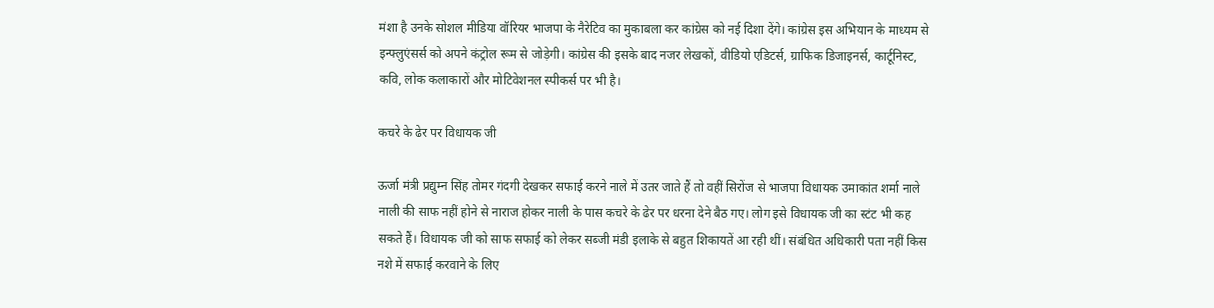मंशा है उनके सोशल मीडिया वॉरियर भाजपा के नैरेटिव का मुकाबला कर कांग्रेस को नई दिशा देंगे। कांग्रेस इस अभियान के माध्यम से इन्फ्लुएंसर्स को अपने कंट्रोल रूम से जोड़ेगी। कांग्रेस की इसके बाद नजर लेखकों, वीडियो एडिटर्स, ग्राफिक डिजाइनर्स, कार्टूनिस्ट, कवि, लोक कलाकारों और मोटिवेशनल स्पीकर्स पर भी है।

कचरे के ढेर पर विधायक जी

ऊर्जा मंत्री प्रद्युम्न सिंह तोमर गंदगी देखकर सफाई करने नाले में उतर जाते हैं तो वहीं सिरोंज से भाजपा विधायक उमाकांत शर्मा नाले नाली की साफ नहीं होने से नाराज होकर नाली के पास कचरे के ढेर पर धरना देने बैठ गए। लोग इसे विधायक जी का स्टंट भी कह सकते हैं। विधायक जी को साफ सफाई को लेकर सब्जी मंडी इलाके से बहुत शिकायतें आ रही थीं। संबंधित अधिकारी पता नहीं किस नशे में सफाई करवाने के लिए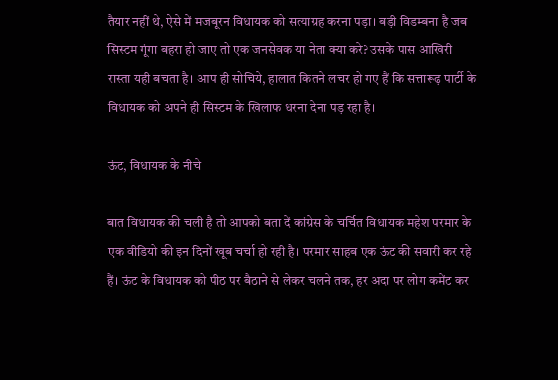तैयार नहीं थे, ऐसे में मजबूरन विधायक को सत्याग्रह करना पड़ा। बड़ी विडम्बना है जब सिस्टम गूंगा बहरा हो जाए तो एक जनसेवक या नेता क्या करे? उसके पास आखिरी रास्ता यही बचता है। आप ही सोचिये, हालात कितने लचर हो गए हैं कि सत्तारूढ़ पार्टी के विधायक को अपने ही सिस्टम के खिलाफ धरना देना पड़ रहा है।

ऊंट, विधायक के नीचे

बात विधायक की चली है तो आपको बता दें कांग्रेस के चर्चित विधायक महेश परमार के एक वीडियो की इन दिनों खूब चर्चा हो रही है। परमार साहब एक ऊंट की सवारी कर रहे हैं। ऊंट के विधायक को पीठ पर बैठाने से लेकर चलने तक, हर अदा पर लोग कमेंट कर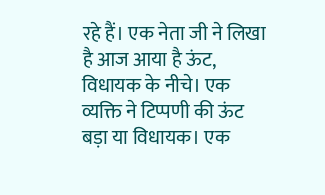रहे हैं। एक नेता जी ने लिखा है आज आया है ऊंट, विधायक के नीचे। एक व्यक्ति ने टिप्पणी की ऊंट बड़ा या विधायक। एक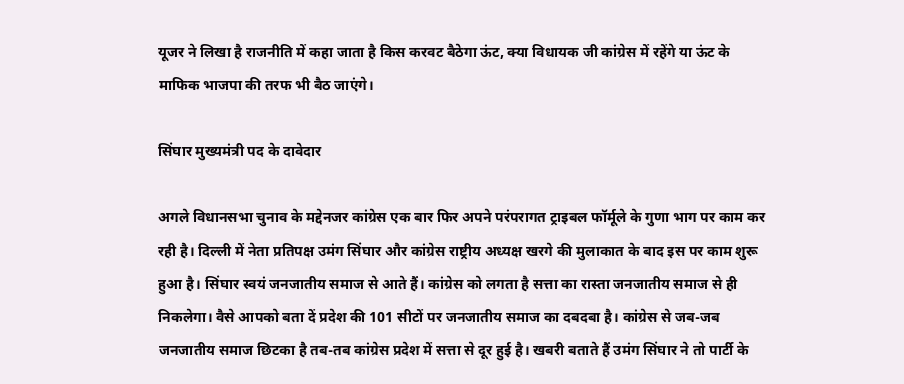यूजर ने लिखा है राजनीति में कहा जाता है किस करवट बैठेगा ऊंट, क्या विधायक जी कांग्रेस में रहेंगे या ऊंट के माफिक भाजपा की तरफ भी बैठ जाएंगे।

सिंघार मुख्यमंत्री पद के दावेदार

अगले विधानसभा चुनाव के मद्देनजर कांग्रेस एक बार फिर अपने परंपरागत ट्राइबल फॉर्मूले के गुणा भाग पर काम कर रही है। दिल्ली में नेता प्रतिपक्ष उमंग सिंघार और कांग्रेस राष्ट्रीय अध्यक्ष खरगे की मुलाकात के बाद इस पर काम शुरू हुआ है। सिंघार स्वयं जनजातीय समाज से आते हैं। कांग्रेस को लगता है सत्ता का रास्ता जनजातीय समाज से ही निकलेगा। वैसे आपको बता दें प्रदेश की 101 सीटों पर जनजातीय समाज का दबदबा है। कांग्रेस से जब-जब जनजातीय समाज छिटका है तब-तब कांग्रेस प्रदेश में सत्ता से दूर हुई है। खबरी बताते हैं उमंग सिंघार ने तो पार्टी के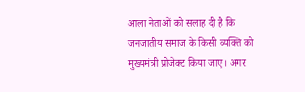आला नेताओं को सलाह दी है कि जनजातीय समाज के किसी व्यक्ति को मुख्यमंत्री प्रोजेक्ट किया जाए। अगर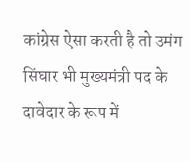कांग्रेस ऐसा करती है तो उमंग सिंघार भी मुख्यमंत्री पद के दावेदार के रूप में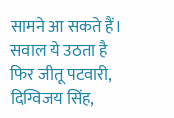सामने आ सकते हैं। सवाल ये उठता है फिर जीतू पटवारी, दिग्विजय सिंह,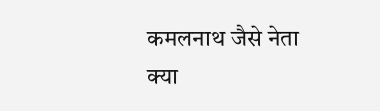कमलनाथ जैसे नेता क्या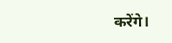करेंगे।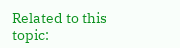Related to this topic: